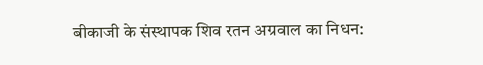बीकाजी के संस्थापक शिव रतन अग्रवाल का निधन: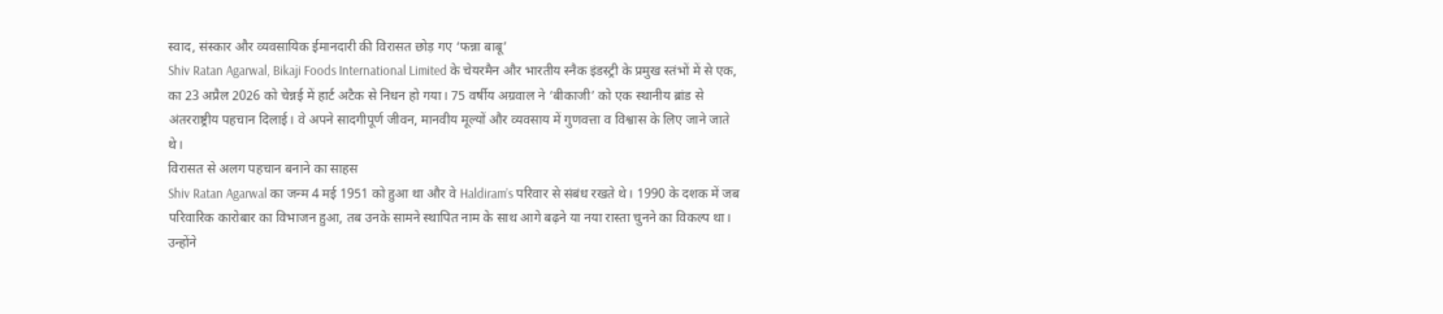स्वाद, संस्कार और व्यवसायिक ईमानदारी की विरासत छोड़ गए ‘फन्ना बाबू’
Shiv Ratan Agarwal, Bikaji Foods International Limited के चेयरमैन और भारतीय स्नैक इंडस्ट्री के प्रमुख स्तंभों में से एक, का 23 अप्रैल 2026 को चेन्नई में हार्ट अटैक से निधन हो गया। 75 वर्षीय अग्रवाल ने ‘बीकाजी’ को एक स्थानीय ब्रांड से अंतरराष्ट्रीय पहचान दिलाई। वे अपने सादगीपूर्ण जीवन, मानवीय मूल्यों और व्यवसाय में गुणवत्ता व विश्वास के लिए जाने जाते थे।
विरासत से अलग पहचान बनाने का साहस
Shiv Ratan Agarwal का जन्म 4 मई 1951 को हुआ था और वे Haldiram’s परिवार से संबंध रखते थे। 1990 के दशक में जब परिवारिक कारोबार का विभाजन हुआ, तब उनके सामने स्थापित नाम के साथ आगे बढ़ने या नया रास्ता चुनने का विकल्प था। उन्होंने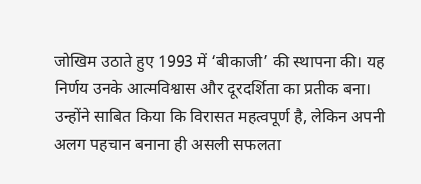जोखिम उठाते हुए 1993 में ‘बीकाजी’ की स्थापना की। यह निर्णय उनके आत्मविश्वास और दूरदर्शिता का प्रतीक बना। उन्होंने साबित किया कि विरासत महत्वपूर्ण है, लेकिन अपनी अलग पहचान बनाना ही असली सफलता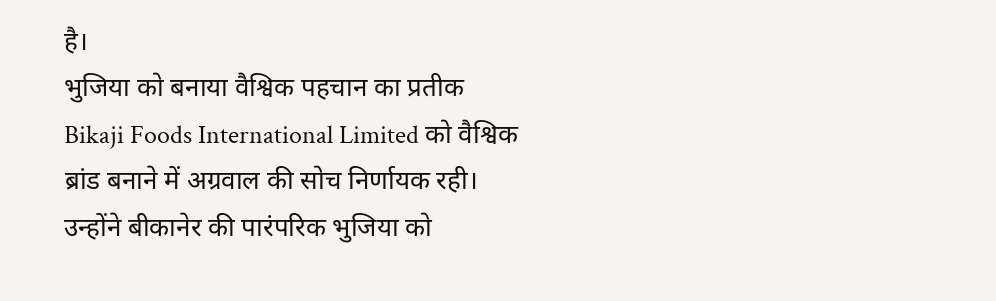है।
भुजिया को बनाया वैश्विक पहचान का प्रतीक
Bikaji Foods International Limited को वैश्विक ब्रांड बनाने में अग्रवाल की सोच निर्णायक रही। उन्होंने बीकानेर की पारंपरिक भुजिया को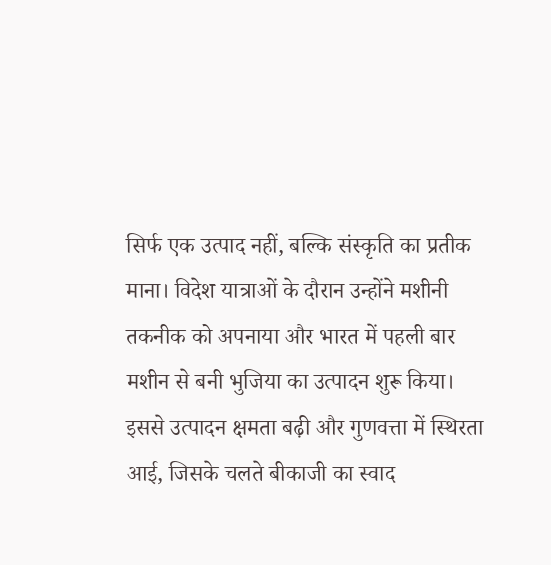सिर्फ एक उत्पाद नहीं, बल्कि संस्कृति का प्रतीक माना। विदेश यात्राओं के दौरान उन्होंने मशीनी तकनीक को अपनाया और भारत में पहली बार मशीन से बनी भुजिया का उत्पादन शुरू किया। इससे उत्पादन क्षमता बढ़ी और गुणवत्ता में स्थिरता आई, जिसके चलते बीकाजी का स्वाद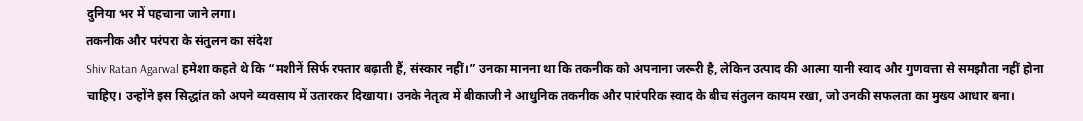दुनिया भर में पहचाना जाने लगा।
तकनीक और परंपरा के संतुलन का संदेश
Shiv Ratan Agarwal हमेशा कहते थे कि “मशीनें सिर्फ रफ्तार बढ़ाती हैं, संस्कार नहीं।” उनका मानना था कि तकनीक को अपनाना जरूरी है, लेकिन उत्पाद की आत्मा यानी स्वाद और गुणवत्ता से समझौता नहीं होना चाहिए। उन्होंने इस सिद्धांत को अपने व्यवसाय में उतारकर दिखाया। उनके नेतृत्व में बीकाजी ने आधुनिक तकनीक और पारंपरिक स्वाद के बीच संतुलन कायम रखा, जो उनकी सफलता का मुख्य आधार बना।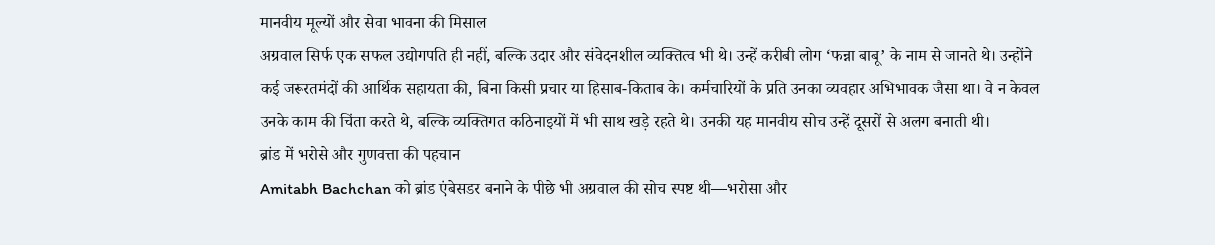मानवीय मूल्यों और सेवा भावना की मिसाल
अग्रवाल सिर्फ एक सफल उद्योगपति ही नहीं, बल्कि उदार और संवेदनशील व्यक्तित्व भी थे। उन्हें करीबी लोग ‘फन्ना बाबू’ के नाम से जानते थे। उन्होंने कई जरूरतमंदों की आर्थिक सहायता की, बिना किसी प्रचार या हिसाब-किताब के। कर्मचारियों के प्रति उनका व्यवहार अभिभावक जैसा था। वे न केवल उनके काम की चिंता करते थे, बल्कि व्यक्तिगत कठिनाइयों में भी साथ खड़े रहते थे। उनकी यह मानवीय सोच उन्हें दूसरों से अलग बनाती थी।
ब्रांड में भरोसे और गुणवत्ता की पहचान
Amitabh Bachchan को ब्रांड एंबेसडर बनाने के पीछे भी अग्रवाल की सोच स्पष्ट थी—भरोसा और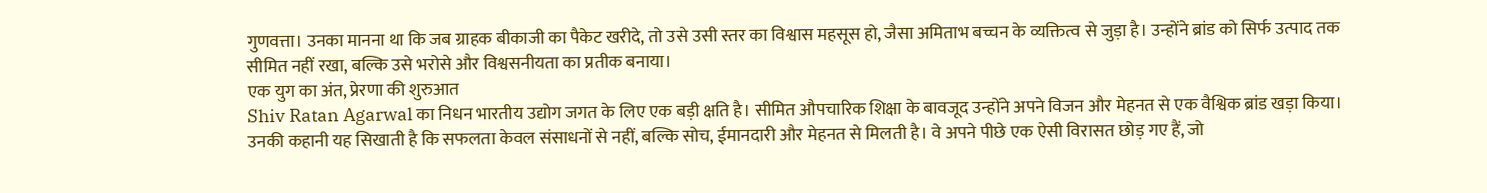गुणवत्ता। उनका मानना था कि जब ग्राहक बीकाजी का पैकेट खरीदे, तो उसे उसी स्तर का विश्वास महसूस हो, जैसा अमिताभ बच्चन के व्यक्तित्व से जुड़ा है। उन्होंने ब्रांड को सिर्फ उत्पाद तक सीमित नहीं रखा, बल्कि उसे भरोसे और विश्वसनीयता का प्रतीक बनाया।
एक युग का अंत, प्रेरणा की शुरुआत
Shiv Ratan Agarwal का निधन भारतीय उद्योग जगत के लिए एक बड़ी क्षति है। सीमित औपचारिक शिक्षा के बावजूद उन्होंने अपने विजन और मेहनत से एक वैश्विक ब्रांड खड़ा किया। उनकी कहानी यह सिखाती है कि सफलता केवल संसाधनों से नहीं, बल्कि सोच, ईमानदारी और मेहनत से मिलती है। वे अपने पीछे एक ऐसी विरासत छोड़ गए हैं, जो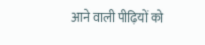आने वाली पीढ़ियों को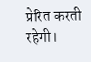प्रेरित करती रहेगी।